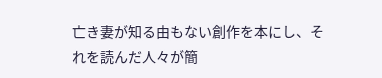亡き妻が知る由もない創作を本にし、それを読んだ人々が簡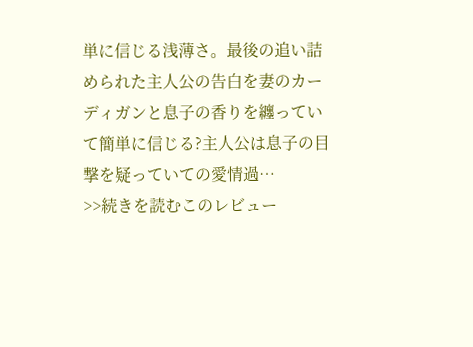単に信じる浅薄さ。最後の追い詰められた主人公の告白を妻のカーディガンと息子の香りを纏っていて簡単に信じる?主人公は息子の目撃を疑っていての愛情過…
>>続きを読むこのレビュー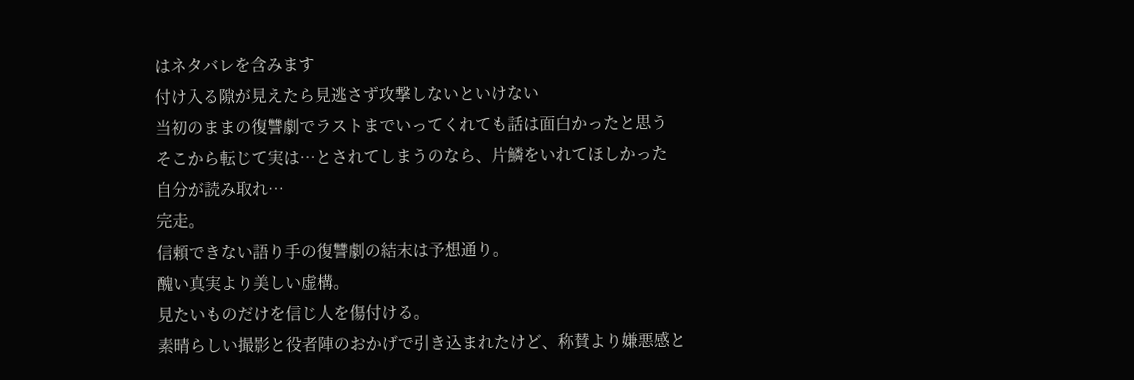はネタバレを含みます
付け入る隙が見えたら見逃さず攻撃しないといけない
当初のままの復讐劇でラストまでいってくれても話は面白かったと思う
そこから転じて実は…とされてしまうのなら、片鱗をいれてほしかった
自分が読み取れ…
完走。
信頼できない語り手の復讐劇の結末は予想通り。
醜い真実より美しい虚構。
見たいものだけを信じ人を傷付ける。
素晴らしい撮影と役者陣のおかげで引き込まれたけど、称賛より嫌悪感と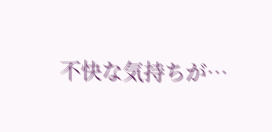不快な気持ちが…